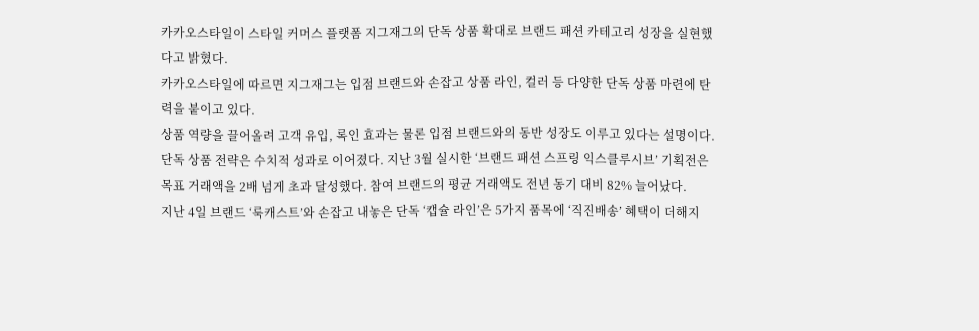카카오스타일이 스타일 커머스 플랫폼 지그재그의 단독 상품 확대로 브랜드 패션 카테고리 성장을 실현했다고 밝혔다.
카카오스타일에 따르면 지그재그는 입점 브랜드와 손잡고 상품 라인, 컬러 등 다양한 단독 상품 마련에 탄력을 붙이고 있다.
상품 역량을 끌어올려 고객 유입, 록인 효과는 물론 입점 브랜드와의 동반 성장도 이루고 있다는 설명이다.
단독 상품 전략은 수치적 성과로 이어졌다. 지난 3월 실시한 ‘브랜드 패션 스프링 익스클루시브’ 기획전은 목표 거래액을 2배 넘게 초과 달성했다. 참여 브랜드의 평균 거래액도 전년 동기 대비 82% 늘어났다.
지난 4일 브랜드 ‘룩캐스트’와 손잡고 내놓은 단독 ‘캡슐 라인’은 5가지 품목에 ‘직진배송’ 혜택이 더해지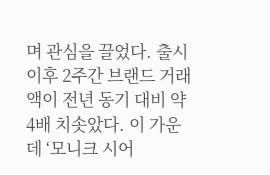며 관심을 끌었다. 출시 이후 2주간 브랜드 거래액이 전년 동기 대비 약 4배 치솟았다. 이 가운데 ‘모니크 시어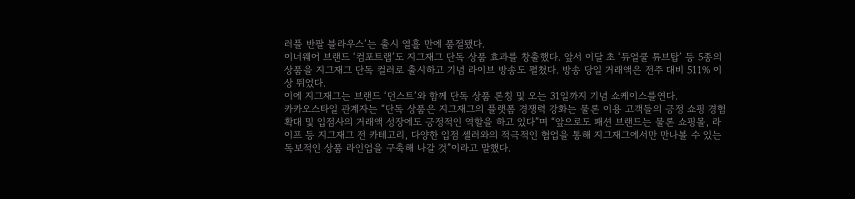러플 반팔 블라우스’는 출시 열흘 만에 품절됐다.
이너웨어 브랜드 ‘컴포트랩’도 지그재그 단독 상품 효과를 창출했다. 앞서 이달 초 ‘듀얼쿨 튜브탑’ 등 5종의 상품을 지그재그 단독 컬러로 출시하고 기념 라이브 방송도 펼쳤다. 방송 당일 거래액은 전주 대비 511% 이상 뛰었다.
이에 지그재그는 브랜드 ‘던스트’와 함께 단독 상품 론칭 및 오는 31일까지 기념 쇼케이스를연다.
카카오스타일 관계자는 “단독 상품은 지그재그의 플랫폼 경쟁력 강화는 물론 이용 고객들의 긍정 쇼핑 경험 확대 및 입점사의 거래액 성장에도 긍정적인 역할을 하고 있다”며 “앞으로도 패션 브랜드는 물론 쇼핑몰, 라이프 등 지그재그 전 카테고리, 다양한 입점 셀러와의 적극적인 협업을 통해 지그재그에서만 만나볼 수 있는 독보적인 상품 라인업을 구축해 나갈 것”이라고 말했다.